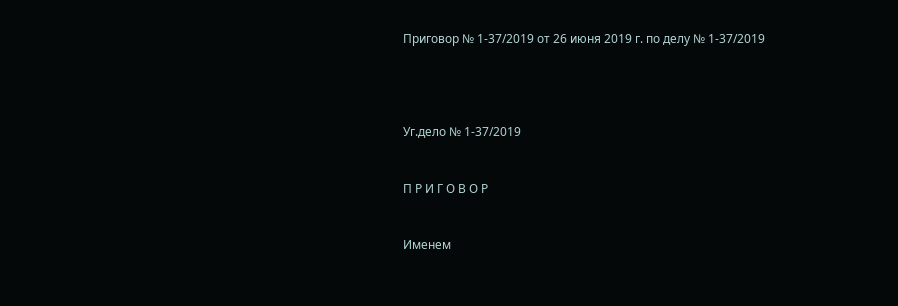Приговор № 1-37/2019 от 26 июня 2019 г. по делу № 1-37/2019




Уг.дело № 1-37/2019


П Р И Г О В О Р


Именем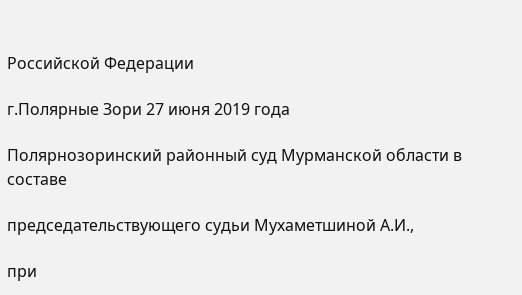Российской Федерации

г.Полярные Зори 27 июня 2019 года

Полярнозоринский районный суд Мурманской области в составе

председательствующего судьи Мухаметшиной А.И.,

при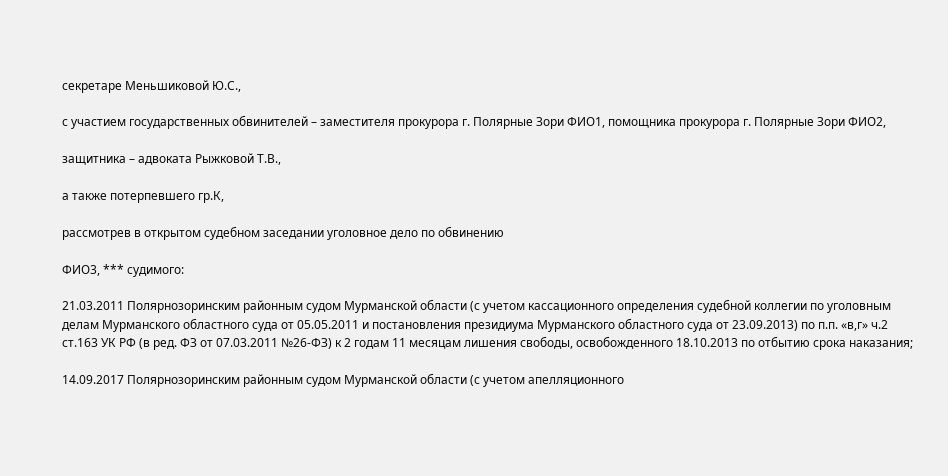секретаре Меньшиковой Ю.С.,

с участием государственных обвинителей – заместителя прокурора г. Полярные Зори ФИО1, помощника прокурора г. Полярные Зори ФИО2,

защитника – адвоката Рыжковой Т.В.,

а также потерпевшего гр.К,

рассмотрев в открытом судебном заседании уголовное дело по обвинению

ФИО3, *** судимого:

21.03.2011 Полярнозоринским районным судом Мурманской области (с учетом кассационного определения судебной коллегии по уголовным делам Мурманского областного суда от 05.05.2011 и постановления президиума Мурманского областного суда от 23.09.2013) по п.п. «в,г» ч.2 ст.163 УК РФ (в ред. ФЗ от 07.03.2011 №26-ФЗ) к 2 годам 11 месяцам лишения свободы, освобожденного 18.10.2013 по отбытию срока наказания;

14.09.2017 Полярнозоринским районным судом Мурманской области (с учетом апелляционного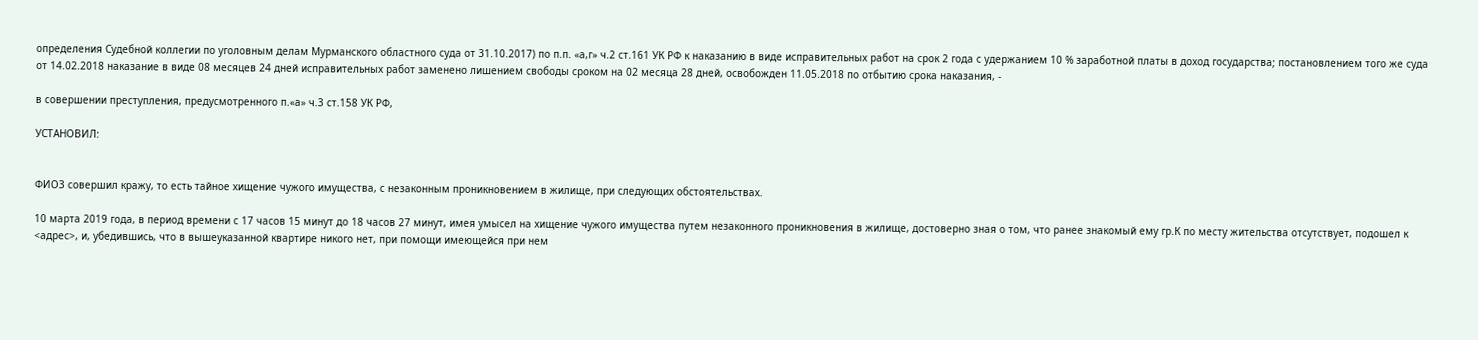определения Судебной коллегии по уголовным делам Мурманского областного суда от 31.10.2017) по п.п. «а,г» ч.2 ст.161 УК РФ к наказанию в виде исправительных работ на срок 2 года с удержанием 10 % заработной платы в доход государства; постановлением того же суда от 14.02.2018 наказание в виде 08 месяцев 24 дней исправительных работ заменено лишением свободы сроком на 02 месяца 28 дней, освобожден 11.05.2018 по отбытию срока наказания, -

в совершении преступления, предусмотренного п.«а» ч.3 ст.158 УК РФ,

УСТАНОВИЛ:


ФИО3 совершил кражу, то есть тайное хищение чужого имущества, с незаконным проникновением в жилище, при следующих обстоятельствах.

10 марта 2019 года, в период времени с 17 часов 15 минут до 18 часов 27 минут, имея умысел на хищение чужого имущества путем незаконного проникновения в жилище, достоверно зная о том, что ранее знакомый ему гр.К по месту жительства отсутствует, подошел к <адрес>, и, убедившись, что в вышеуказанной квартире никого нет, при помощи имеющейся при нем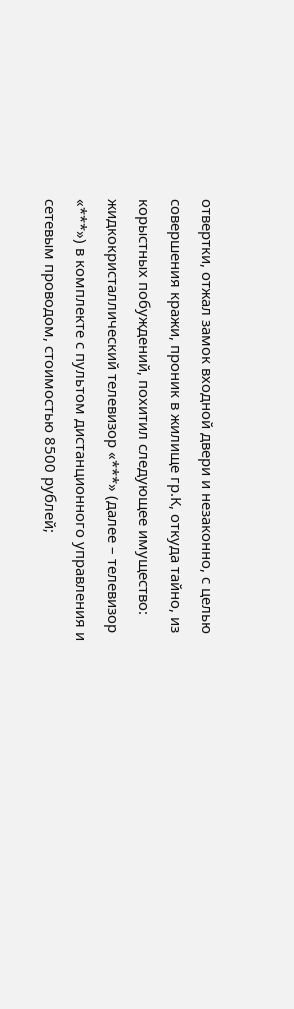отвертки, отжал замок входной двери и незаконно, с целью совершения кражи, проник в жилище гр.К, откуда тайно, из корыстных побуждений, похитил следующее имущество: жидкокристаллический телевизор «***» (далее – телевизор «***») в комплекте с пультом дистанционного управления и сетевым проводом, стоимостью 8500 рублей;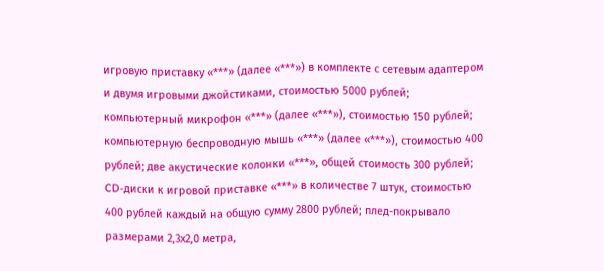игровую приставку «***» (далее «***») в комплекте с сетевым адаптером и двумя игровыми джойстиками, стоимостью 5000 рублей; компьютерный микрофон «***» (далее «***»), стоимостью 150 рублей; компьютерную беспроводную мышь «***» (далее «***»), стоимостью 400 рублей; две акустические колонки «***», общей стоимость 300 рублей; CD-диски к игровой приставке «***» в количестве 7 штук, стоимостью 400 рублей каждый на общую сумму 2800 рублей; плед-покрывало размерами 2,3х2,0 метра,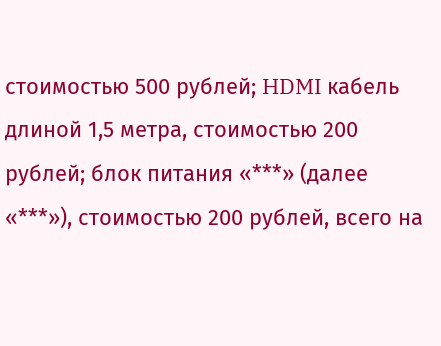стоимостью 500 рублей; HDMI кабель длиной 1,5 метра, стоимостью 200 рублей; блок питания «***» (далее «***»), стоимостью 200 рублей, всего на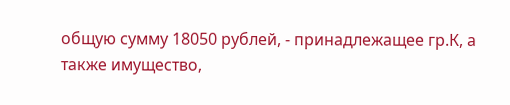общую сумму 18050 рублей, - принадлежащее гр.К, а также имущество,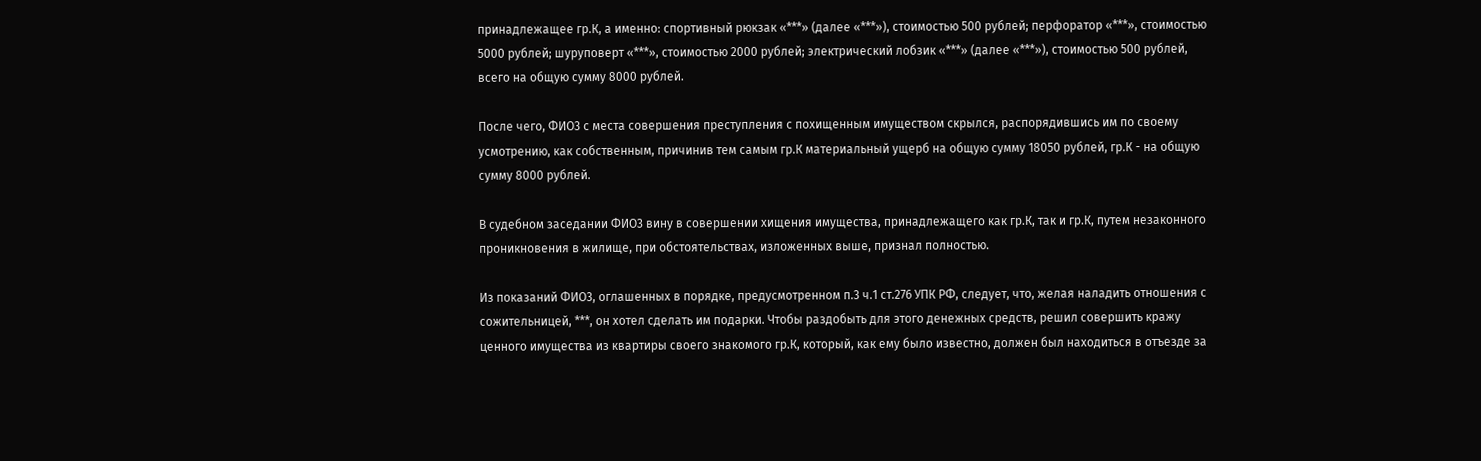принадлежащее гр.К, а именно: спортивный рюкзак «***» (далее «***»), стоимостью 500 рублей; перфоратор «***», стоимостью 5000 рублей; шуруповерт «***», стоимостью 2000 рублей; электрический лобзик «***» (далее «***»), стоимостью 500 рублей, всего на общую сумму 8000 рублей.

После чего, ФИО3 с места совершения преступления с похищенным имуществом скрылся, распорядившись им по своему усмотрению, как собственным, причинив тем самым гр.К материальный ущерб на общую сумму 18050 рублей, гр.К - на общую сумму 8000 рублей.

В судебном заседании ФИО3 вину в совершении хищения имущества, принадлежащего как гр.К, так и гр.К, путем незаконного проникновения в жилище, при обстоятельствах, изложенных выше, признал полностью.

Из показаний ФИО3, оглашенных в порядке, предусмотренном п.3 ч.1 ст.276 УПК РФ, следует, что, желая наладить отношения с сожительницей, ***, он хотел сделать им подарки. Чтобы раздобыть для этого денежных средств, решил совершить кражу ценного имущества из квартиры своего знакомого гр.К, который, как ему было известно, должен был находиться в отъезде за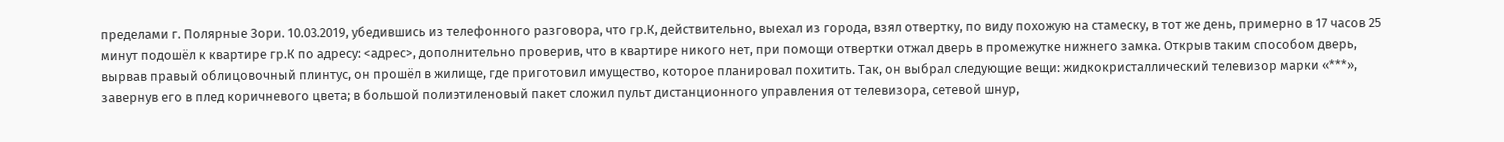пределами г. Полярные Зори. 10.03.2019, убедившись из телефонного разговора, что гр.К, действительно, выехал из города, взял отвертку, по виду похожую на стамеску, в тот же день, примерно в 17 часов 25 минут подошёл к квартире гр.К по адресу: <адрес>, дополнительно проверив, что в квартире никого нет, при помощи отвертки отжал дверь в промежутке нижнего замка. Открыв таким способом дверь, вырвав правый облицовочный плинтус, он прошёл в жилище, где приготовил имущество, которое планировал похитить. Так, он выбрал следующие вещи: жидкокристаллический телевизор марки «***», завернув его в плед коричневого цвета; в большой полиэтиленовый пакет сложил пульт дистанционного управления от телевизора, сетевой шнур,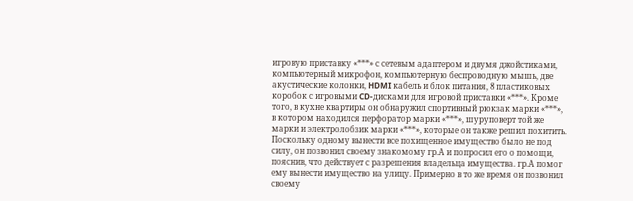игровую приставку «***» с сетевым адаптером и двумя джойстиками, компьютерный микрофон, компьютерную беспроводную мышь, две акустические колонки, HDMI кабель и блок питания, 8 пластиковых коробок с игровыми CD-дисками для игровой приставки «***». Кроме того, в кухне квартиры он обнаружил спортивный рюкзак марки «***», в котором находился перфоратор марки «***», шуруповерт той же марки и электролобзик марки «***», которые он также решил похитить. Поскольку одному вынести все похищенное имущество было не под силу, он позвонил своему знакомому гр.А и попросил его о помощи, пояснив, что действует с разрешения владельца имущества. гр.А помог ему вынести имущество на улицу. Примерно в то же время он позвонил своему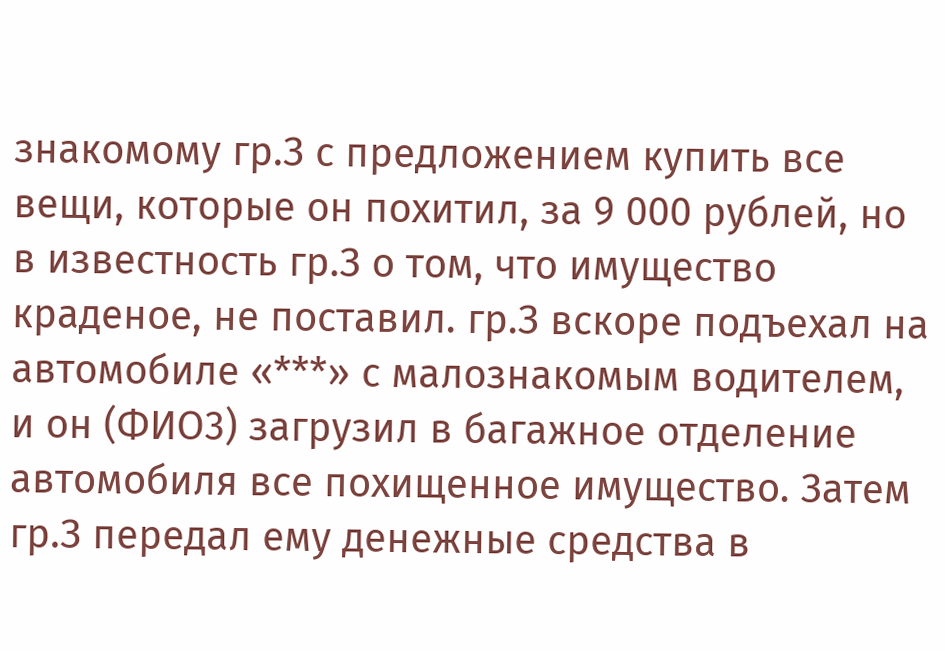знакомому гр.З с предложением купить все вещи, которые он похитил, за 9 000 рублей, но в известность гр.З о том, что имущество краденое, не поставил. гр.З вскоре подъехал на автомобиле «***» с малознакомым водителем, и он (ФИО3) загрузил в багажное отделение автомобиля все похищенное имущество. Затем гр.З передал ему денежные средства в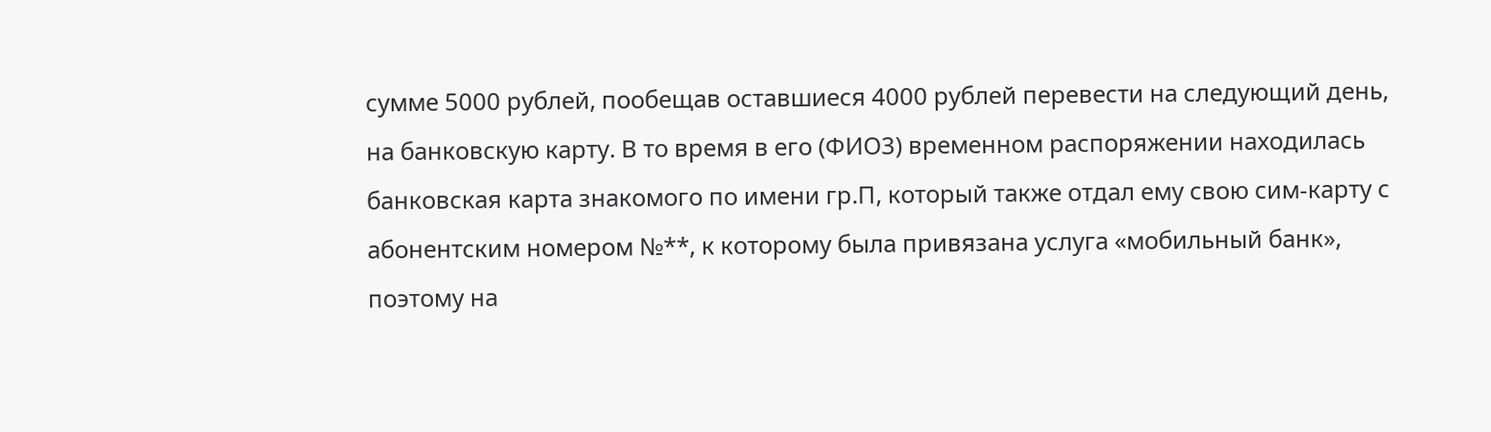сумме 5000 рублей, пообещав оставшиеся 4000 рублей перевести на следующий день, на банковскую карту. В то время в его (ФИО3) временном распоряжении находилась банковская карта знакомого по имени гр.П, который также отдал ему свою сим-карту с абонентским номером №**, к которому была привязана услуга «мобильный банк», поэтому на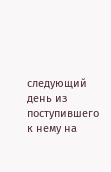следующий день из поступившего к нему на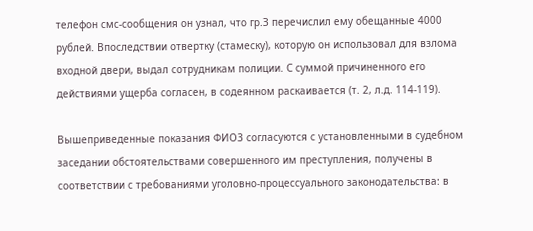телефон смс-сообщения он узнал, что гр.З перечислил ему обещанные 4000 рублей. Впоследствии отвертку (стамеску), которую он использовал для взлома входной двери, выдал сотрудникам полиции. С суммой причиненного его действиями ущерба согласен, в содеянном раскаивается (т. 2, л.д. 114-119).

Вышеприведенные показания ФИО3 согласуются с установленными в судебном заседании обстоятельствами совершенного им преступления, получены в соответствии с требованиями уголовно-процессуального законодательства: в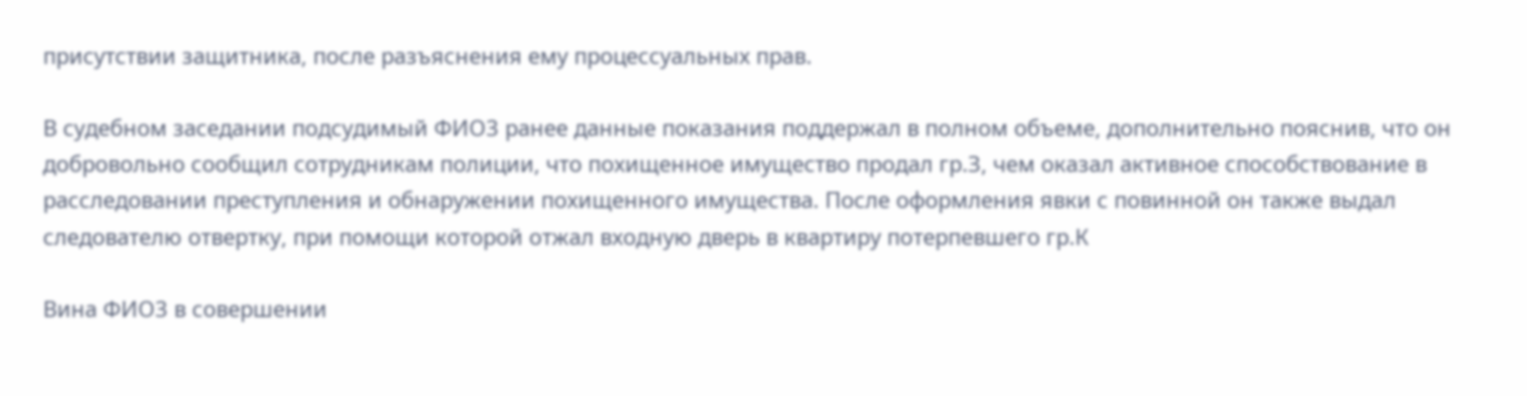присутствии защитника, после разъяснения ему процессуальных прав.

В судебном заседании подсудимый ФИО3 ранее данные показания поддержал в полном объеме, дополнительно пояснив, что он добровольно сообщил сотрудникам полиции, что похищенное имущество продал гр.З, чем оказал активное способствование в расследовании преступления и обнаружении похищенного имущества. После оформления явки с повинной он также выдал следователю отвертку, при помощи которой отжал входную дверь в квартиру потерпевшего гр.К

Вина ФИО3 в совершении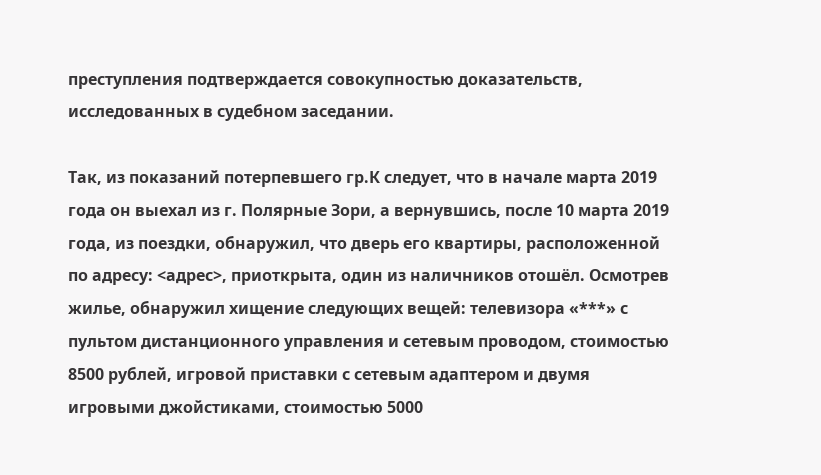преступления подтверждается совокупностью доказательств, исследованных в судебном заседании.

Так, из показаний потерпевшего гр.К следует, что в начале марта 2019 года он выехал из г. Полярные Зори, а вернувшись, после 10 марта 2019 года, из поездки, обнаружил, что дверь его квартиры, расположенной по адресу: <адрес>, приоткрыта, один из наличников отошёл. Осмотрев жилье, обнаружил хищение следующих вещей: телевизора «***» с пультом дистанционного управления и сетевым проводом, стоимостью 8500 рублей, игровой приставки с сетевым адаптером и двумя игровыми джойстиками, стоимостью 5000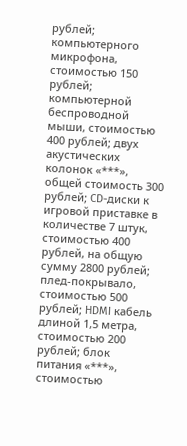рублей; компьютерного микрофона, стоимостью 150 рублей; компьютерной беспроводной мыши, стоимостью 400 рублей; двух акустических колонок «***», общей стоимость 300 рублей; CD-диски к игровой приставке в количестве 7 штук, стоимостью 400 рублей, на общую сумму 2800 рублей; плед-покрывало, стоимостью 500 рублей; HDMI кабель длиной 1,5 метра, стоимостью 200 рублей; блок питания «***», стоимостью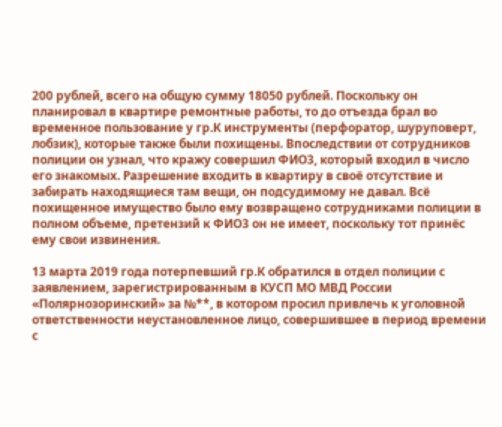200 рублей, всего на общую сумму 18050 рублей. Поскольку он планировал в квартире ремонтные работы, то до отъезда брал во временное пользование у гр.К инструменты (перфоратор, шуруповерт, лобзик), которые также были похищены. Впоследствии от сотрудников полиции он узнал, что кражу совершил ФИО3, который входил в число его знакомых. Разрешение входить в квартиру в своё отсутствие и забирать находящиеся там вещи, он подсудимому не давал. Всё похищенное имущество было ему возвращено сотрудниками полиции в полном объеме, претензий к ФИО3 он не имеет, поскольку тот принёс ему свои извинения.

13 марта 2019 года потерпевший гр.К обратился в отдел полиции с заявлением, зарегистрированным в КУСП МО МВД России «Полярнозоринский» за №**, в котором просил привлечь к уголовной ответственности неустановленное лицо, совершившее в период времени с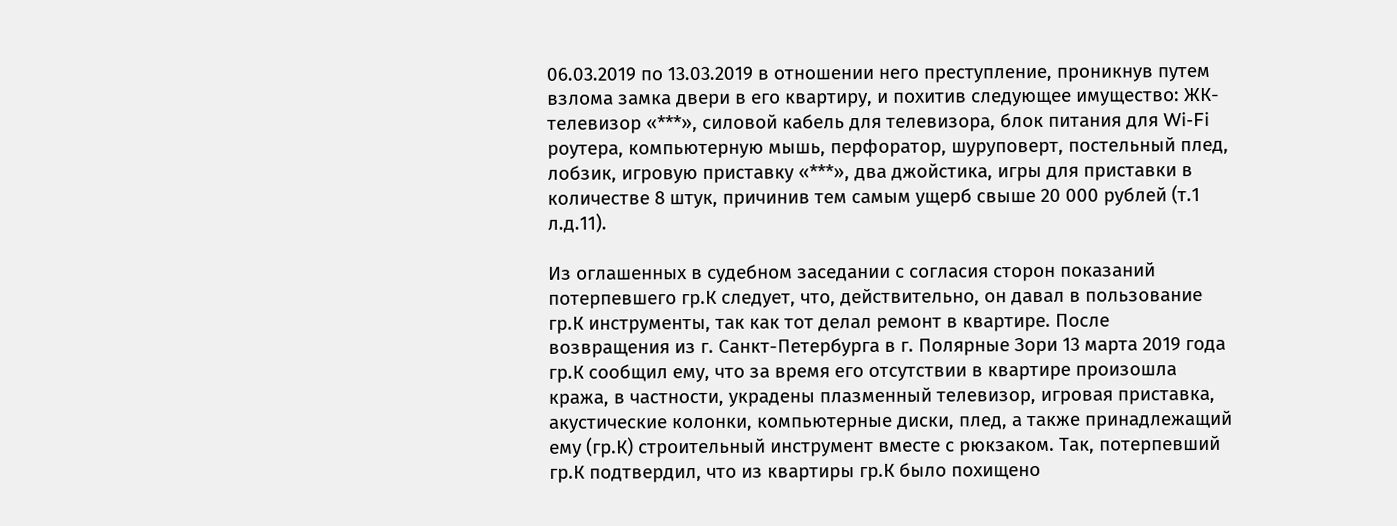06.03.2019 по 13.03.2019 в отношении него преступление, проникнув путем взлома замка двери в его квартиру, и похитив следующее имущество: ЖК-телевизор «***», силовой кабель для телевизора, блок питания для Wi-Fi роутера, компьютерную мышь, перфоратор, шуруповерт, постельный плед, лобзик, игровую приставку «***», два джойстика, игры для приставки в количестве 8 штук, причинив тем самым ущерб свыше 20 000 рублей (т.1 л.д.11).

Из оглашенных в судебном заседании с согласия сторон показаний потерпевшего гр.К следует, что, действительно, он давал в пользование гр.К инструменты, так как тот делал ремонт в квартире. После возвращения из г. Санкт-Петербурга в г. Полярные Зори 13 марта 2019 года гр.К сообщил ему, что за время его отсутствии в квартире произошла кража, в частности, украдены плазменный телевизор, игровая приставка, акустические колонки, компьютерные диски, плед, а также принадлежащий ему (гр.К) строительный инструмент вместе с рюкзаком. Так, потерпевший гр.К подтвердил, что из квартиры гр.К было похищено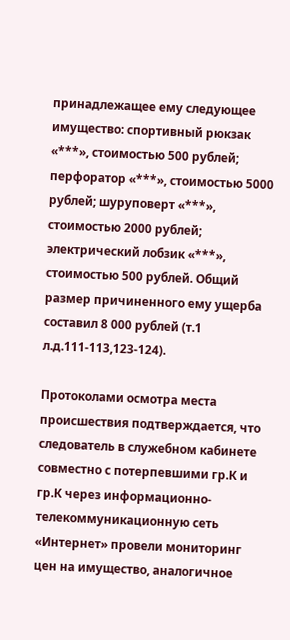принадлежащее ему следующее имущество: спортивный рюкзак «***», стоимостью 500 рублей; перфоратор «***», стоимостью 5000 рублей; шуруповерт «***», стоимостью 2000 рублей; электрический лобзик «***», стоимостью 500 рублей. Общий размер причиненного ему ущерба составил 8 000 рублей (т.1 л.д.111-113,123-124).

Протоколами осмотра места происшествия подтверждается, что следователь в служебном кабинете совместно с потерпевшими гр.К и гр.К через информационно-телекоммуникационную сеть «Интернет» провели мониторинг цен на имущество, аналогичное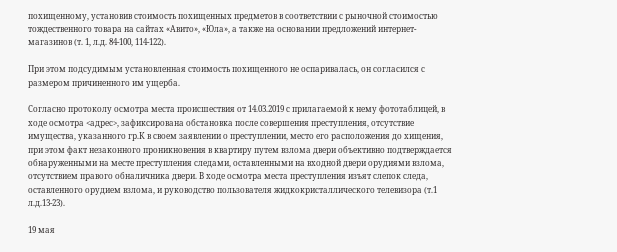похищенному, установив стоимость похищенных предметов в соответствии с рыночной стоимостью тождественного товара на сайтах «Авито», «Юла», а также на основании предложений интернет-магазинов (т. 1, л.д. 84-100, 114-122).

При этом подсудимым установленная стоимость похищенного не оспаривалась, он согласился с размером причиненного им ущерба.

Согласно протоколу осмотра места происшествия от 14.03.2019 с прилагаемой к нему фототаблицей, в ходе осмотра <адрес>, зафиксирована обстановка после совершения преступления, отсутствие имущества, указанного гр.К в своем заявлении о преступлении, место его расположения до хищения, при этом факт незаконного проникновения в квартиру путем взлома двери объективно подтверждается обнаруженными на месте преступления следами, оставленными на входной двери орудиями взлома, отсутствием правого обналичника двери. В ходе осмотра места преступления изъят слепок следа, оставленного орудием взлома, и руководство пользователя жидкокристаллического телевизора (т.1 л.д.13-23).

19 мая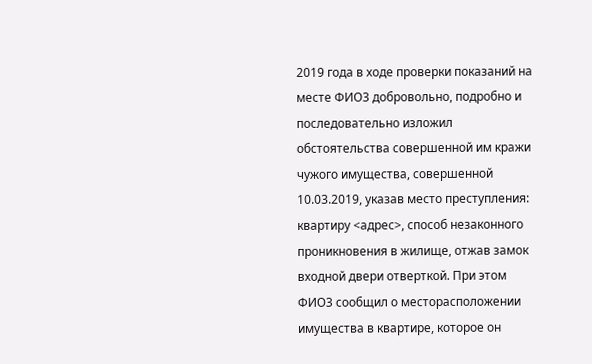2019 года в ходе проверки показаний на месте ФИО3 добровольно, подробно и последовательно изложил обстоятельства совершенной им кражи чужого имущества, совершенной 10.03.2019, указав место преступления: квартиру <адрес>, способ незаконного проникновения в жилище, отжав замок входной двери отверткой. При этом ФИО3 сообщил о месторасположении имущества в квартире, которое он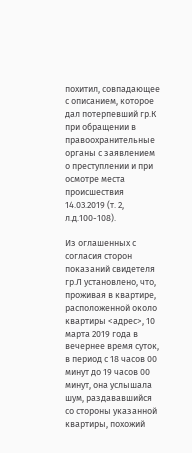похитил, совпадающее с описанием, которое дал потерпевший гр.К при обращении в правоохранительные органы с заявлением о преступлении и при осмотре места происшествия 14.03.2019 (т. 2, л.д.100-108).

Из оглашенных с согласия сторон показаний свидетеля гр.Л установлено, что, проживая в квартире, расположенной около квартиры <адрес>, 10 марта 2019 года в вечернее время суток, в период с 18 часов 00 минут до 19 часов 00 минут, она услышала шум, раздававшийся со стороны указанной квартиры, похожий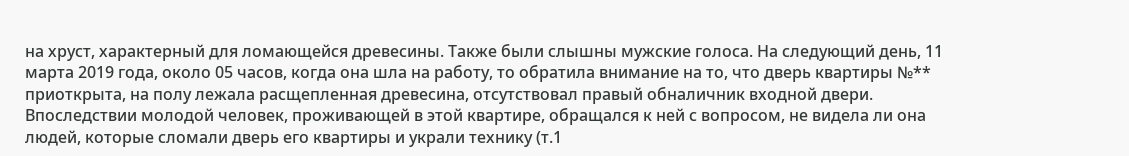на хруст, характерный для ломающейся древесины. Также были слышны мужские голоса. На следующий день, 11 марта 2019 года, около 05 часов, когда она шла на работу, то обратила внимание на то, что дверь квартиры №** приоткрыта, на полу лежала расщепленная древесина, отсутствовал правый обналичник входной двери. Впоследствии молодой человек, проживающей в этой квартире, обращался к ней с вопросом, не видела ли она людей, которые сломали дверь его квартиры и украли технику (т.1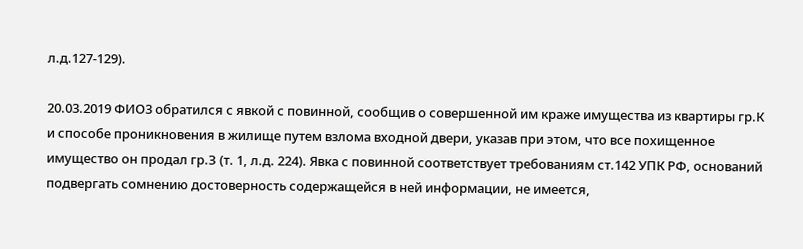л.д.127-129).

20.03.2019 ФИО3 обратился с явкой с повинной, сообщив о совершенной им краже имущества из квартиры гр.К и способе проникновения в жилище путем взлома входной двери, указав при этом, что все похищенное имущество он продал гр.З (т. 1, л.д. 224). Явка с повинной соответствует требованиям ст.142 УПК РФ, оснований подвергать сомнению достоверность содержащейся в ней информации, не имеется,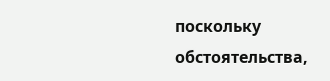поскольку обстоятельства,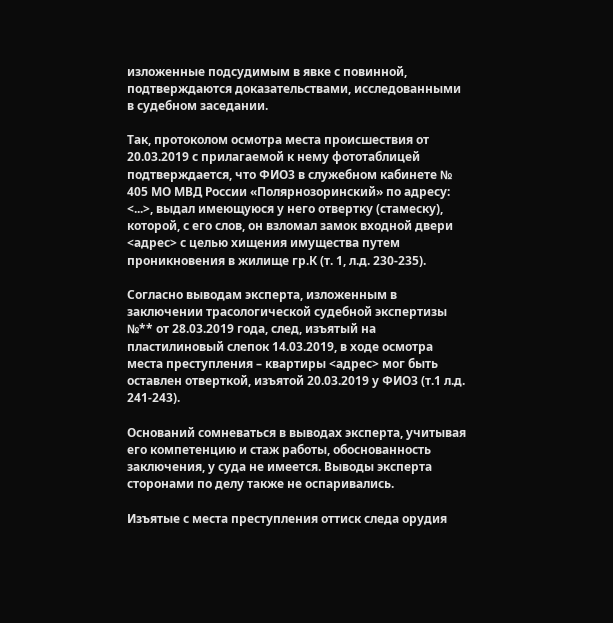изложенные подсудимым в явке с повинной, подтверждаются доказательствами, исследованными в судебном заседании.

Так, протоколом осмотра места происшествия от 20.03.2019 с прилагаемой к нему фототаблицей подтверждается, что ФИО3 в служебном кабинете № 405 МО МВД России «Полярнозоринский» по адресу: <...>, выдал имеющуюся у него отвертку (стамеску), которой, с его слов, он взломал замок входной двери <адрес> с целью хищения имущества путем проникновения в жилище гр.К (т. 1, л.д. 230-235).

Согласно выводам эксперта, изложенным в заключении трасологической судебной экспертизы №** от 28.03.2019 года, след, изъятый на пластилиновый слепок 14.03.2019, в ходе осмотра места преступления – квартиры <адрес> мог быть оставлен отверткой, изъятой 20.03.2019 у ФИО3 (т.1 л.д. 241-243).

Оснований сомневаться в выводах эксперта, учитывая его компетенцию и стаж работы, обоснованность заключения, у суда не имеется. Выводы эксперта сторонами по делу также не оспаривались.

Изъятые с места преступления оттиск следа орудия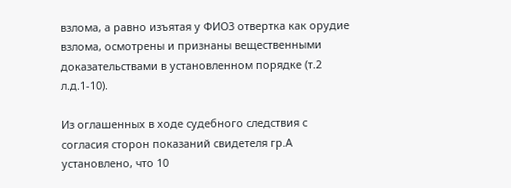взлома, а равно изъятая у ФИО3 отвертка как орудие взлома, осмотрены и признаны вещественными доказательствами в установленном порядке (т.2 л.д.1-10).

Из оглашенных в ходе судебного следствия с согласия сторон показаний свидетеля гр.А установлено, что 10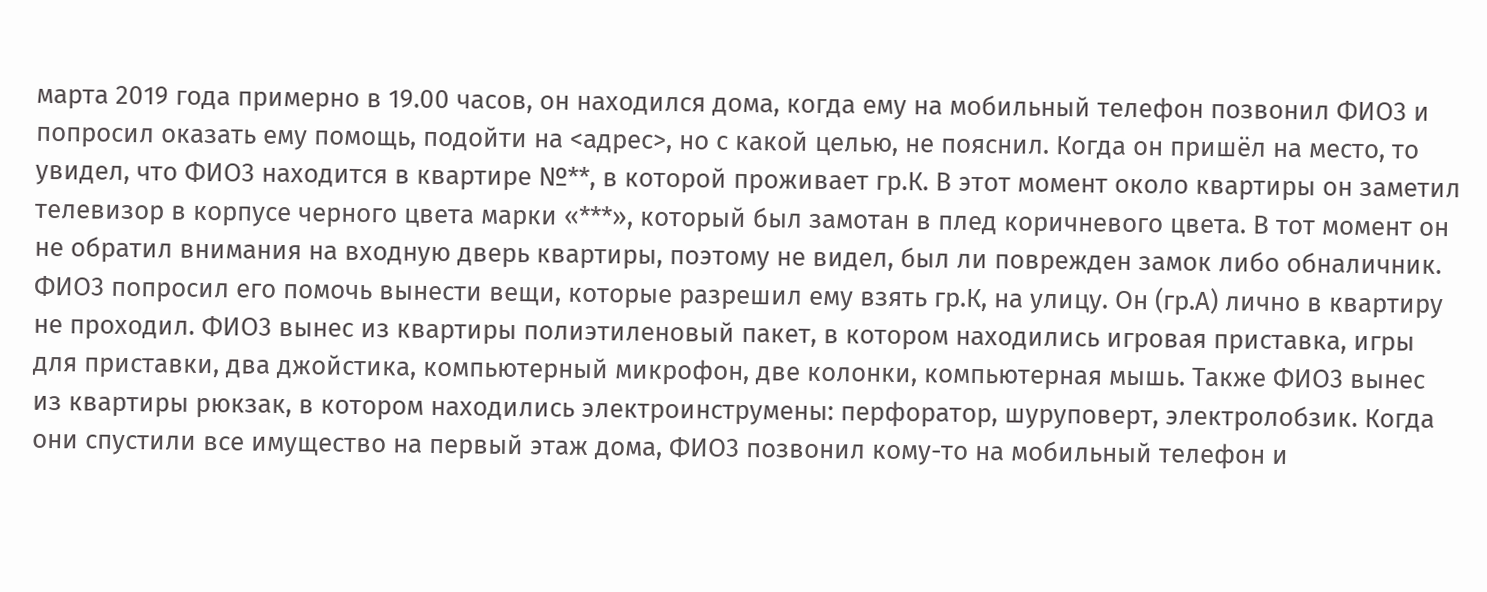марта 2019 года примерно в 19.00 часов, он находился дома, когда ему на мобильный телефон позвонил ФИО3 и попросил оказать ему помощь, подойти на <адрес>, но с какой целью, не пояснил. Когда он пришёл на место, то увидел, что ФИО3 находится в квартире №**, в которой проживает гр.К. В этот момент около квартиры он заметил телевизор в корпусе черного цвета марки «***», который был замотан в плед коричневого цвета. В тот момент он не обратил внимания на входную дверь квартиры, поэтому не видел, был ли поврежден замок либо обналичник. ФИО3 попросил его помочь вынести вещи, которые разрешил ему взять гр.К, на улицу. Он (гр.А) лично в квартиру не проходил. ФИО3 вынес из квартиры полиэтиленовый пакет, в котором находились игровая приставка, игры для приставки, два джойстика, компьютерный микрофон, две колонки, компьютерная мышь. Также ФИО3 вынес из квартиры рюкзак, в котором находились электроинструмены: перфоратор, шуруповерт, электролобзик. Когда они спустили все имущество на первый этаж дома, ФИО3 позвонил кому-то на мобильный телефон и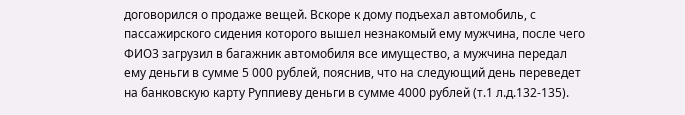договорился о продаже вещей. Вскоре к дому подъехал автомобиль, с пассажирского сидения которого вышел незнакомый ему мужчина, после чего ФИО3 загрузил в багажник автомобиля все имущество, а мужчина передал ему деньги в сумме 5 000 рублей, пояснив, что на следующий день переведет на банковскую карту Руппиеву деньги в сумме 4000 рублей (т.1 л.д.132-135).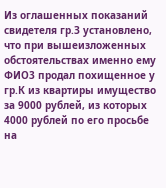Из оглашенных показаний свидетеля гр.З установлено, что при вышеизложенных обстоятельствах именно ему ФИО3 продал похищенное у гр.К из квартиры имущество за 9000 рублей, из которых 4000 рублей по его просьбе на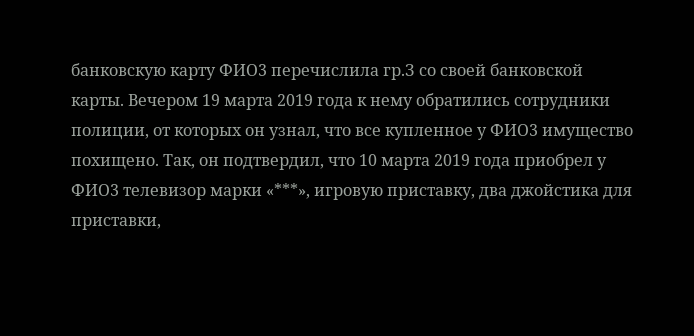банковскую карту ФИО3 перечислила гр.З со своей банковской карты. Вечером 19 марта 2019 года к нему обратились сотрудники полиции, от которых он узнал, что все купленное у ФИО3 имущество похищено. Так, он подтвердил, что 10 марта 2019 года приобрел у ФИО3 телевизор марки «***», игровую приставку, два джойстика для приставки,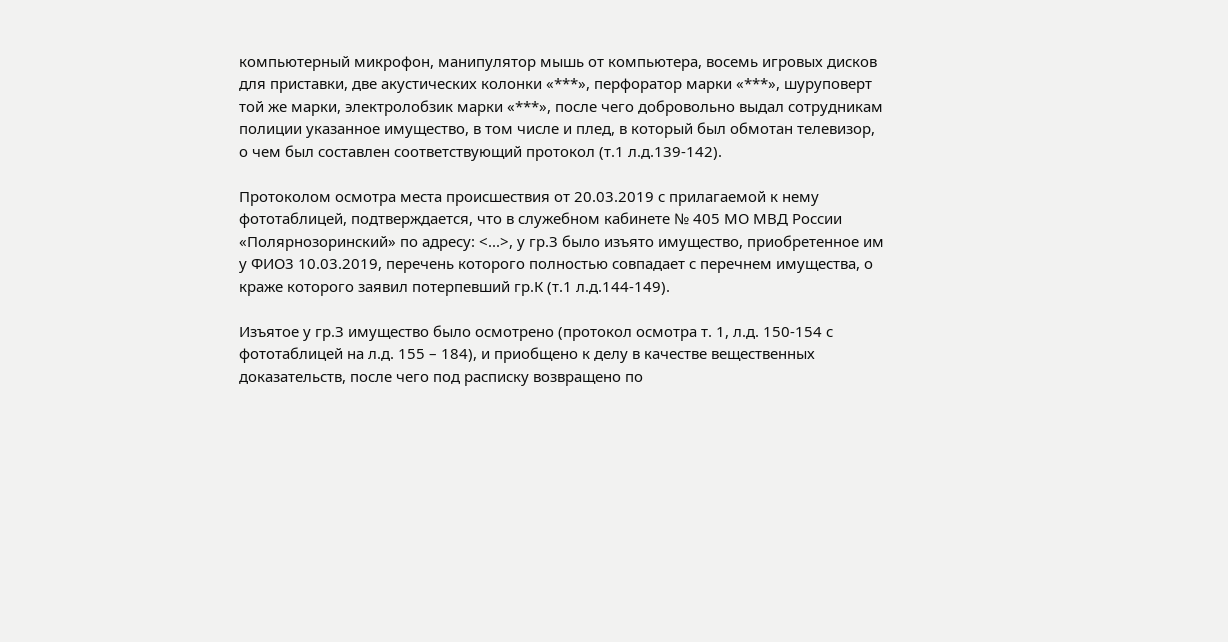компьютерный микрофон, манипулятор мышь от компьютера, восемь игровых дисков для приставки, две акустических колонки «***», перфоратор марки «***», шуруповерт той же марки, электролобзик марки «***», после чего добровольно выдал сотрудникам полиции указанное имущество, в том числе и плед, в который был обмотан телевизор, о чем был составлен соответствующий протокол (т.1 л.д.139-142).

Протоколом осмотра места происшествия от 20.03.2019 с прилагаемой к нему фототаблицей, подтверждается, что в служебном кабинете № 405 МО МВД России «Полярнозоринский» по адресу: <...>, у гр.З было изъято имущество, приобретенное им у ФИО3 10.03.2019, перечень которого полностью совпадает с перечнем имущества, о краже которого заявил потерпевший гр.К (т.1 л.д.144-149).

Изъятое у гр.З имущество было осмотрено (протокол осмотра т. 1, л.д. 150-154 с фототаблицей на л.д. 155 – 184), и приобщено к делу в качестве вещественных доказательств, после чего под расписку возвращено по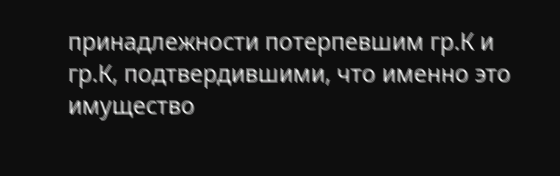принадлежности потерпевшим гр.К и гр.К, подтвердившими, что именно это имущество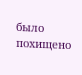было похищено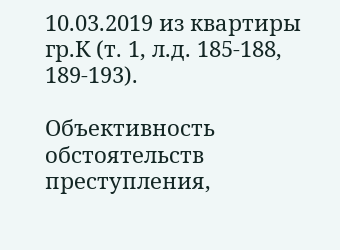10.03.2019 из квартиры гр.К (т. 1, л.д. 185-188, 189-193).

Объективность обстоятельств преступления,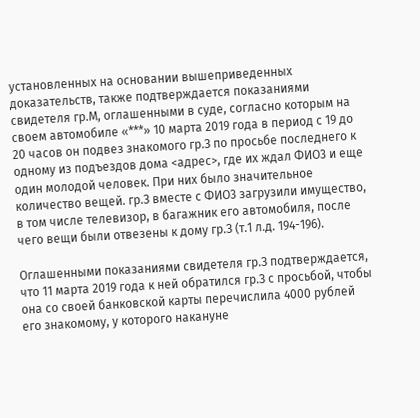установленных на основании вышеприведенных доказательств, также подтверждается показаниями свидетеля гр.М, оглашенными в суде, согласно которым на своем автомобиле «***» 10 марта 2019 года в период с 19 до 20 часов он подвез знакомого гр.З по просьбе последнего к одному из подъездов дома <адрес>, где их ждал ФИО3 и еще один молодой человек. При них было значительное количество вещей. гр.З вместе с ФИО3 загрузили имущество, в том числе телевизор, в багажник его автомобиля, после чего вещи были отвезены к дому гр.З (т.1 л.д. 194-196).

Оглашенными показаниями свидетеля гр.З подтверждается, что 11 марта 2019 года к ней обратился гр.З с просьбой, чтобы она со своей банковской карты перечислила 4000 рублей его знакомому, у которого накануне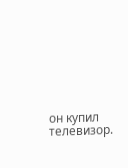он купил телевизор.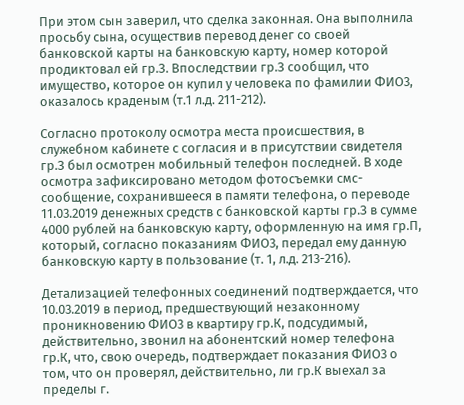При этом сын заверил, что сделка законная. Она выполнила просьбу сына, осуществив перевод денег со своей банковской карты на банковскую карту, номер которой продиктовал ей гр.З. Впоследствии гр.З сообщил, что имущество, которое он купил у человека по фамилии ФИО3, оказалось краденым (т.1 л.д. 211-212).

Согласно протоколу осмотра места происшествия, в служебном кабинете с согласия и в присутствии свидетеля гр.З был осмотрен мобильный телефон последней. В ходе осмотра зафиксировано методом фотосъемки смс-сообщение, сохранившееся в памяти телефона, о переводе 11.03.2019 денежных средств с банковской карты гр.З в сумме 4000 рублей на банковскую карту, оформленную на имя гр.П, который, согласно показаниям ФИО3, передал ему данную банковскую карту в пользование (т. 1, л.д. 213-216).

Детализацией телефонных соединений подтверждается, что 10.03.2019 в период, предшествующий незаконному проникновению ФИО3 в квартиру гр.К, подсудимый, действительно, звонил на абонентский номер телефона гр.К, что, свою очередь, подтверждает показания ФИО3 о том, что он проверял, действительно, ли гр.К выехал за пределы г.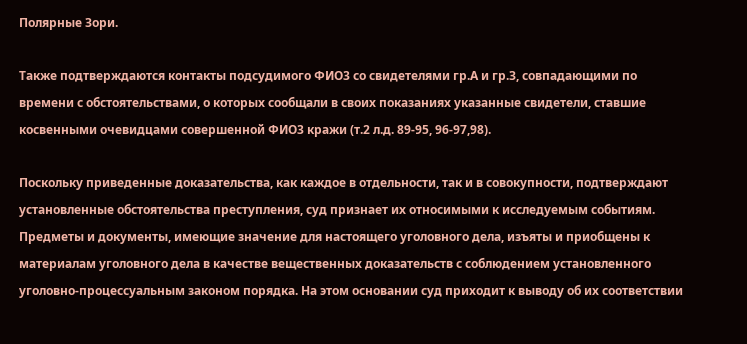Полярные Зори.

Также подтверждаются контакты подсудимого ФИО3 со свидетелями гр.А и гр.З, совпадающими по времени с обстоятельствами, о которых сообщали в своих показаниях указанные свидетели, ставшие косвенными очевидцами совершенной ФИО3 кражи (т.2 л.д. 89-95, 96-97,98).

Поскольку приведенные доказательства, как каждое в отдельности, так и в совокупности, подтверждают установленные обстоятельства преступления, суд признает их относимыми к исследуемым событиям. Предметы и документы, имеющие значение для настоящего уголовного дела, изъяты и приобщены к материалам уголовного дела в качестве вещественных доказательств с соблюдением установленного уголовно-процессуальным законом порядка. На этом основании суд приходит к выводу об их соответствии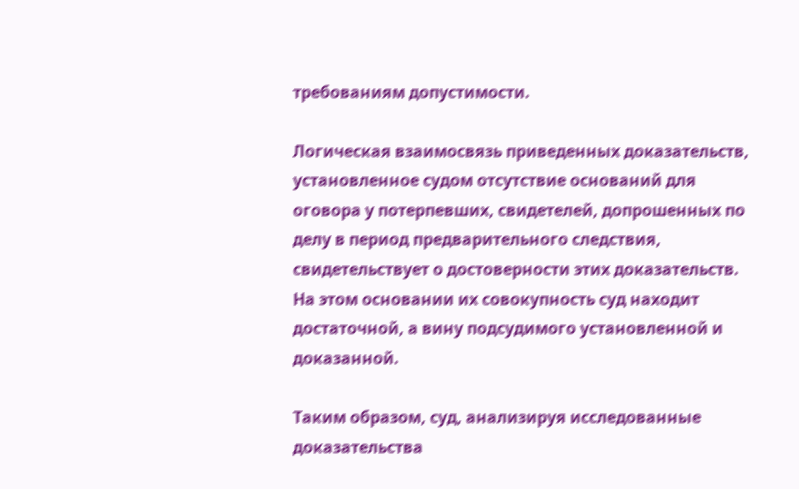требованиям допустимости.

Логическая взаимосвязь приведенных доказательств, установленное судом отсутствие оснований для оговора у потерпевших, свидетелей, допрошенных по делу в период предварительного следствия, свидетельствует о достоверности этих доказательств. На этом основании их совокупность суд находит достаточной, а вину подсудимого установленной и доказанной.

Таким образом, суд, анализируя исследованные доказательства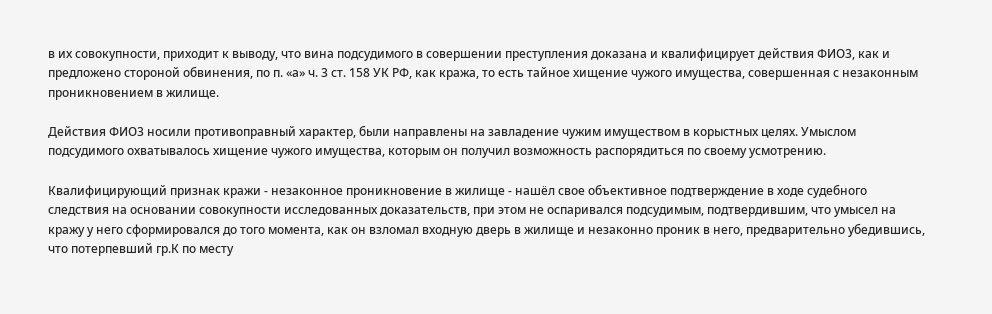в их совокупности, приходит к выводу, что вина подсудимого в совершении преступления доказана и квалифицирует действия ФИО3, как и предложено стороной обвинения, по п. «а» ч. 3 ст. 158 УК РФ, как кража, то есть тайное хищение чужого имущества, совершенная с незаконным проникновением в жилище.

Действия ФИО3 носили противоправный характер, были направлены на завладение чужим имуществом в корыстных целях. Умыслом подсудимого охватывалось хищение чужого имущества, которым он получил возможность распорядиться по своему усмотрению.

Квалифицирующий признак кражи - незаконное проникновение в жилище - нашёл свое объективное подтверждение в ходе судебного следствия на основании совокупности исследованных доказательств, при этом не оспаривался подсудимым, подтвердившим, что умысел на кражу у него сформировался до того момента, как он взломал входную дверь в жилище и незаконно проник в него, предварительно убедившись, что потерпевший гр.К по месту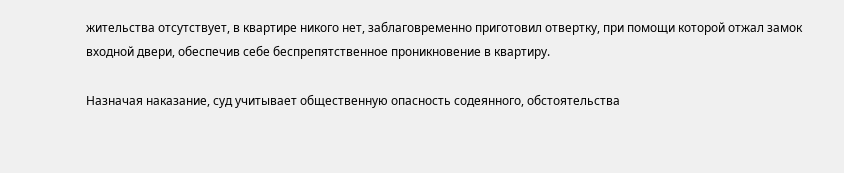жительства отсутствует, в квартире никого нет, заблаговременно приготовил отвертку, при помощи которой отжал замок входной двери, обеспечив себе беспрепятственное проникновение в квартиру.

Назначая наказание, суд учитывает общественную опасность содеянного, обстоятельства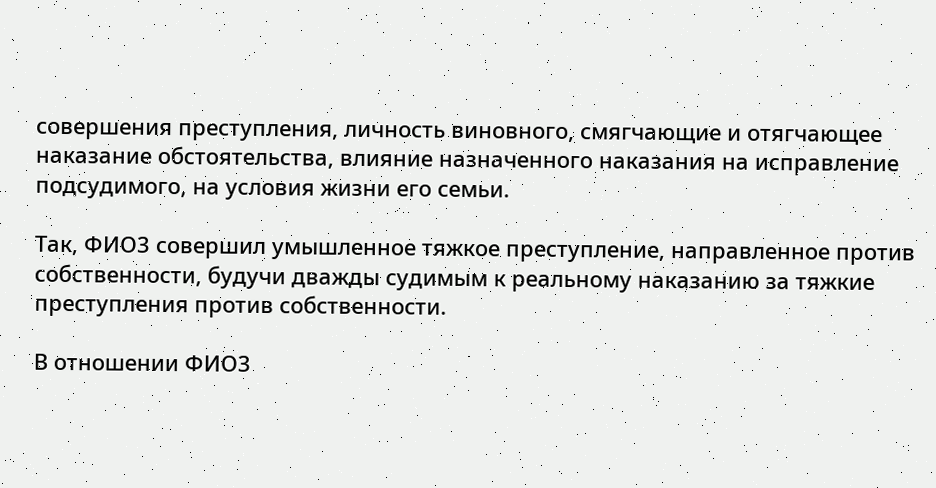совершения преступления, личность виновного, смягчающие и отягчающее наказание обстоятельства, влияние назначенного наказания на исправление подсудимого, на условия жизни его семьи.

Так, ФИО3 совершил умышленное тяжкое преступление, направленное против собственности, будучи дважды судимым к реальному наказанию за тяжкие преступления против собственности.

В отношении ФИО3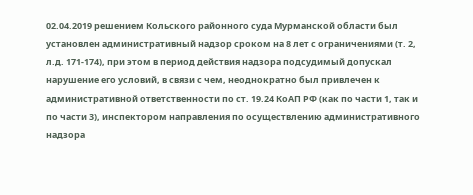02.04.2019 решением Кольского районного суда Мурманской области был установлен административный надзор сроком на 8 лет с ограничениями (т. 2, л.д. 171-174), при этом в период действия надзора подсудимый допускал нарушение его условий, в связи с чем, неоднократно был привлечен к административной ответственности по ст. 19.24 КоАП РФ (как по части 1, так и по части 3), инспектором направления по осуществлению административного надзора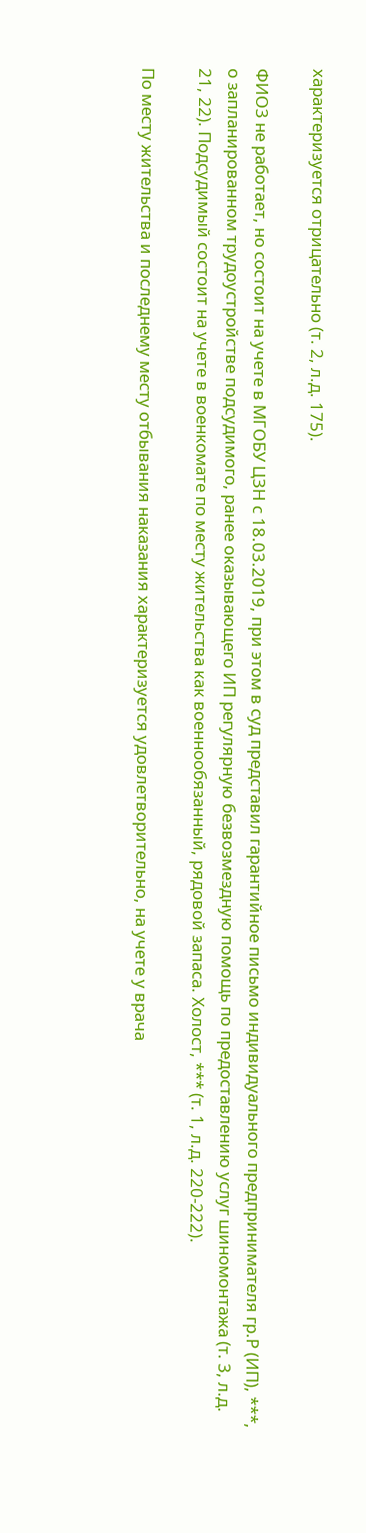характеризуется отрицательно (т. 2, л.д. 175).

ФИО3 не работает, но состоит на учете в МГОБУ ЦЗН с 18.03.2019, при этом в суд представил гарантийное письмо индивидуального предпринимателя гр.Р (ИП), ***, о запланированном трудоустройстве подсудимого, ранее оказывающего ИП регулярную безвозмездную помощь по предоставлению услуг шиномонтажа (т. 3, л.д. 21, 22). Подсудимый состоит на учете в военкомате по месту жительства как военнообязанный, рядовой запаса. Холост, *** (т. 1, л.д. 220-222).

По месту жительства и последнему месту отбывания наказания характеризуется удовлетворительно, на учете у врача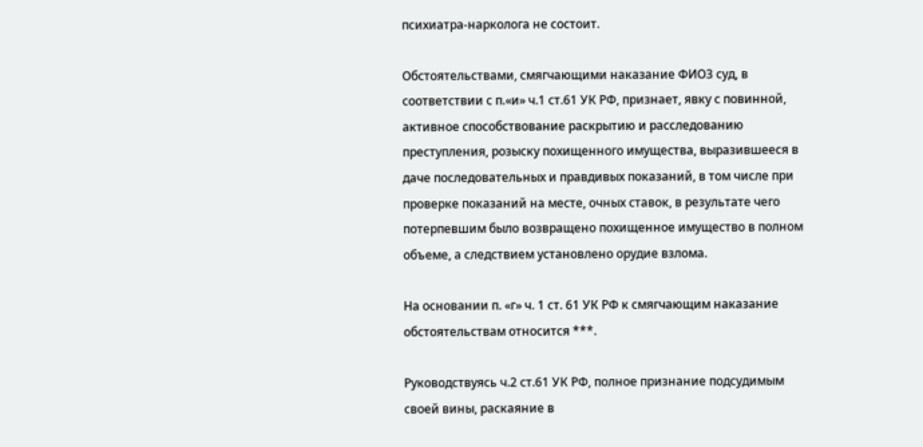психиатра-нарколога не состоит.

Обстоятельствами, смягчающими наказание ФИО3 суд, в соответствии с п.«и» ч.1 ст.61 УК РФ, признает, явку с повинной, активное способствование раскрытию и расследованию преступления, розыску похищенного имущества, выразившееся в даче последовательных и правдивых показаний, в том числе при проверке показаний на месте, очных ставок, в результате чего потерпевшим было возвращено похищенное имущество в полном объеме, а следствием установлено орудие взлома.

На основании п. «г» ч. 1 ст. 61 УК РФ к смягчающим наказание обстоятельствам относится ***.

Руководствуясь ч.2 ст.61 УК РФ, полное признание подсудимым своей вины, раскаяние в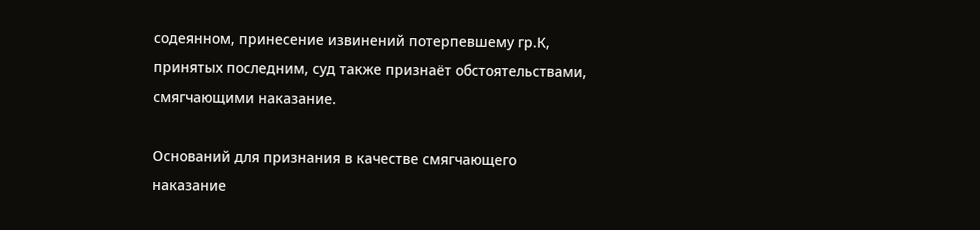содеянном, принесение извинений потерпевшему гр.К, принятых последним, суд также признаёт обстоятельствами, смягчающими наказание.

Оснований для признания в качестве смягчающего наказание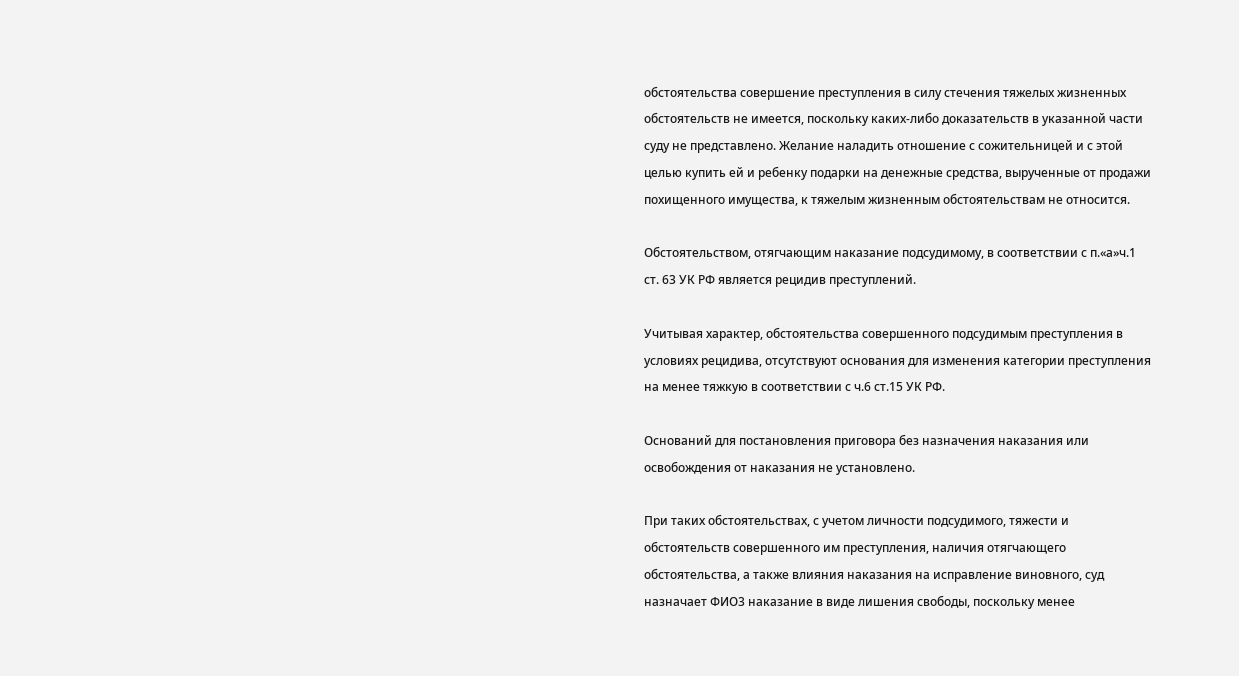обстоятельства совершение преступления в силу стечения тяжелых жизненных обстоятельств не имеется, поскольку каких-либо доказательств в указанной части суду не представлено. Желание наладить отношение с сожительницей и с этой целью купить ей и ребенку подарки на денежные средства, вырученные от продажи похищенного имущества, к тяжелым жизненным обстоятельствам не относится.

Обстоятельством, отягчающим наказание подсудимому, в соответствии с п.«а»ч.1 ст. 63 УК РФ является рецидив преступлений.

Учитывая характер, обстоятельства совершенного подсудимым преступления в условиях рецидива, отсутствуют основания для изменения категории преступления на менее тяжкую в соответствии с ч.6 ст.15 УК РФ.

Оснований для постановления приговора без назначения наказания или освобождения от наказания не установлено.

При таких обстоятельствах, с учетом личности подсудимого, тяжести и обстоятельств совершенного им преступления, наличия отягчающего обстоятельства, а также влияния наказания на исправление виновного, суд назначает ФИО3 наказание в виде лишения свободы, поскольку менее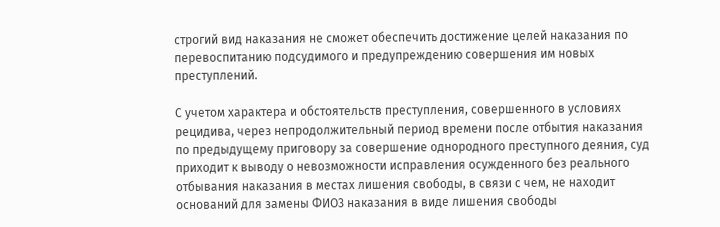строгий вид наказания не сможет обеспечить достижение целей наказания по перевоспитанию подсудимого и предупреждению совершения им новых преступлений.

С учетом характера и обстоятельств преступления, совершенного в условиях рецидива, через непродолжительный период времени после отбытия наказания по предыдущему приговору за совершение однородного преступного деяния, суд приходит к выводу о невозможности исправления осужденного без реального отбывания наказания в местах лишения свободы, в связи с чем, не находит оснований для замены ФИО3 наказания в виде лишения свободы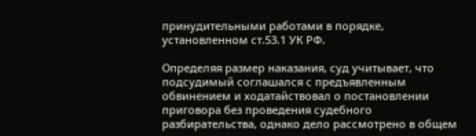принудительными работами в порядке, установленном ст.53.1 УК РФ.

Определяя размер наказания, суд учитывает, что подсудимый соглашался с предъявленным обвинением и ходатайствовал о постановлении приговора без проведения судебного разбирательства, однако дело рассмотрено в общем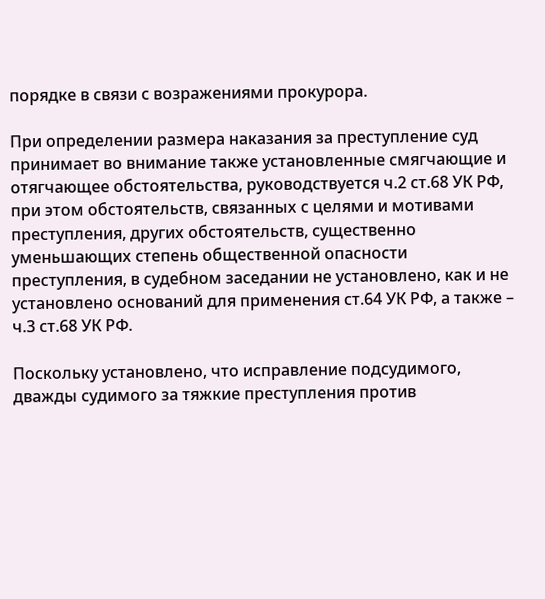порядке в связи с возражениями прокурора.

При определении размера наказания за преступление суд принимает во внимание также установленные смягчающие и отягчающее обстоятельства, руководствуется ч.2 ст.68 УК РФ, при этом обстоятельств, связанных с целями и мотивами преступления, других обстоятельств, существенно уменьшающих степень общественной опасности преступления, в судебном заседании не установлено, как и не установлено оснований для применения ст.64 УК РФ, а также – ч.3 ст.68 УК РФ.

Поскольку установлено, что исправление подсудимого, дважды судимого за тяжкие преступления против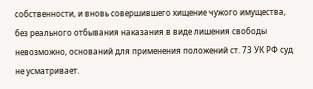собственности, и вновь совершившего хищение чужого имущества, без реального отбывания наказания в виде лишения свободы невозможно, оснований для применения положений ст. 73 УК РФ суд не усматривает.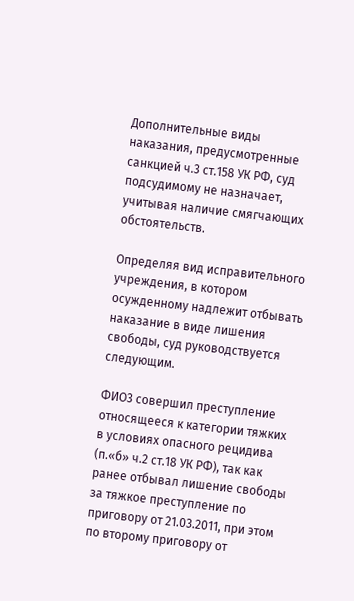Дополнительные виды наказания, предусмотренные санкцией ч.3 ст.158 УК РФ, суд подсудимому не назначает, учитывая наличие смягчающих обстоятельств.

Определяя вид исправительного учреждения, в котором осужденному надлежит отбывать наказание в виде лишения свободы, суд руководствуется следующим.

ФИО3 совершил преступление относящееся к категории тяжких в условиях опасного рецидива (п.«б» ч.2 ст.18 УК РФ), так как ранее отбывал лишение свободы за тяжкое преступление по приговору от 21.03.2011, при этом по второму приговору от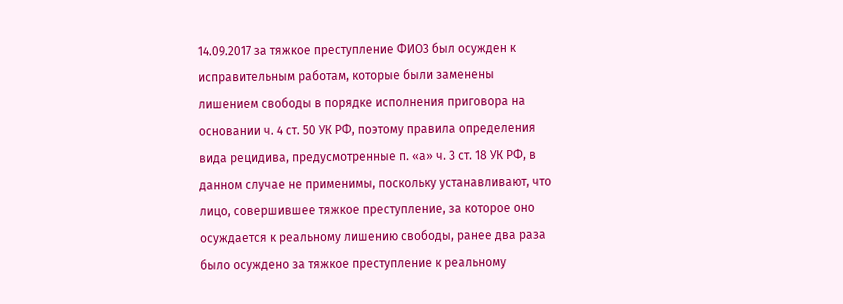14.09.2017 за тяжкое преступление ФИО3 был осужден к исправительным работам, которые были заменены лишением свободы в порядке исполнения приговора на основании ч. 4 ст. 50 УК РФ, поэтому правила определения вида рецидива, предусмотренные п. «а» ч. 3 ст. 18 УК РФ, в данном случае не применимы, поскольку устанавливают, что лицо, совершившее тяжкое преступление, за которое оно осуждается к реальному лишению свободы, ранее два раза было осуждено за тяжкое преступление к реальному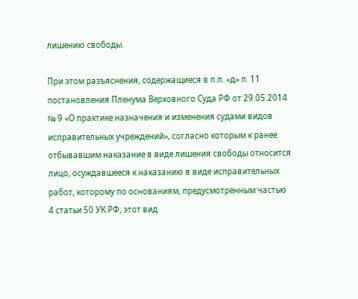лишению свободы.

При этом разъяснения, содержащиеся в п.п. «д» п. 11 постановления Пленума Верховного Суда РФ от 29.05.2014 № 9 «О практике назначения и изменения судами видов исправительных учреждений», согласно которым к ранее отбывавшим наказание в виде лишения свободы относится лицо, осуждавшееся к наказанию в виде исправительных работ, которому по основаниям, предусмотренным частью 4 статьи 50 УК РФ, этот вид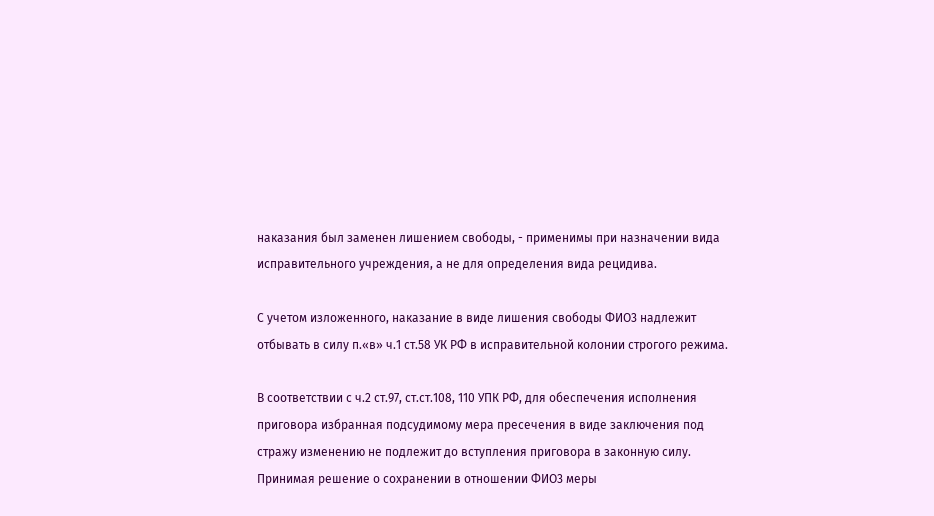наказания был заменен лишением свободы, - применимы при назначении вида исправительного учреждения, а не для определения вида рецидива.

С учетом изложенного, наказание в виде лишения свободы ФИО3 надлежит отбывать в силу п.«в» ч.1 ст.58 УК РФ в исправительной колонии строгого режима.

В соответствии с ч.2 ст.97, ст.ст.108, 110 УПК РФ, для обеспечения исполнения приговора избранная подсудимому мера пресечения в виде заключения под стражу изменению не подлежит до вступления приговора в законную силу. Принимая решение о сохранении в отношении ФИО3 меры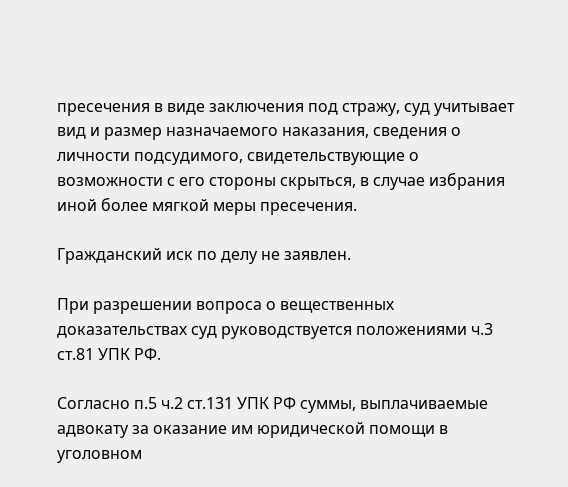пресечения в виде заключения под стражу, суд учитывает вид и размер назначаемого наказания, сведения о личности подсудимого, свидетельствующие о возможности с его стороны скрыться, в случае избрания иной более мягкой меры пресечения.

Гражданский иск по делу не заявлен.

При разрешении вопроса о вещественных доказательствах суд руководствуется положениями ч.3 ст.81 УПК РФ.

Согласно п.5 ч.2 ст.131 УПК РФ суммы, выплачиваемые адвокату за оказание им юридической помощи в уголовном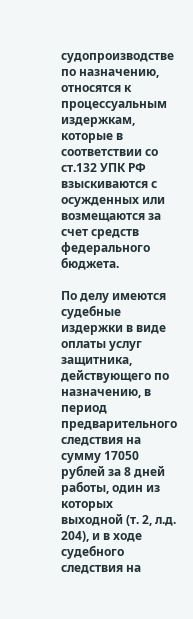судопроизводстве по назначению, относятся к процессуальным издержкам, которые в соответствии со ст.132 УПК РФ взыскиваются с осужденных или возмещаются за счет средств федерального бюджета.

По делу имеются судебные издержки в виде оплаты услуг защитника, действующего по назначению, в период предварительного следствия на сумму 17050 рублей за 8 дней работы, один из которых выходной (т. 2, л.д. 204), и в ходе судебного следствия на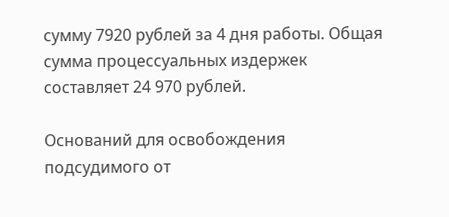сумму 7920 рублей за 4 дня работы. Общая сумма процессуальных издержек составляет 24 970 рублей.

Оснований для освобождения подсудимого от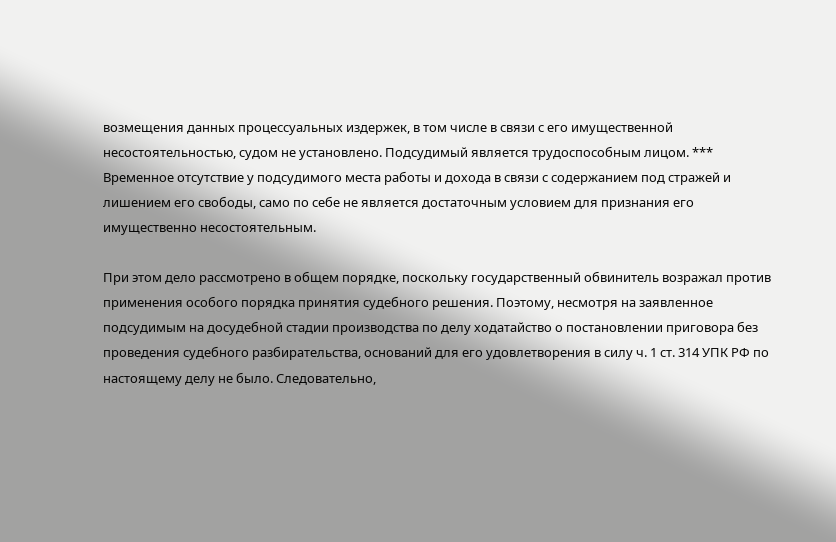возмещения данных процессуальных издержек, в том числе в связи с его имущественной несостоятельностью, судом не установлено. Подсудимый является трудоспособным лицом. *** Временное отсутствие у подсудимого места работы и дохода в связи с содержанием под стражей и лишением его свободы, само по себе не является достаточным условием для признания его имущественно несостоятельным.

При этом дело рассмотрено в общем порядке, поскольку государственный обвинитель возражал против применения особого порядка принятия судебного решения. Поэтому, несмотря на заявленное подсудимым на досудебной стадии производства по делу ходатайство о постановлении приговора без проведения судебного разбирательства, оснований для его удовлетворения в силу ч. 1 ст. 314 УПК РФ по настоящему делу не было. Следовательно,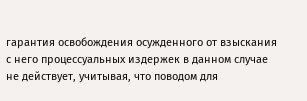гарантия освобождения осужденного от взыскания с него процессуальных издержек в данном случае не действует, учитывая, что поводом для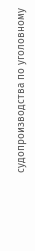судопроизводства по уголовному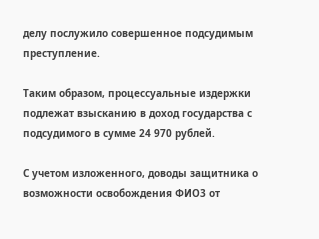делу послужило совершенное подсудимым преступление.

Таким образом, процессуальные издержки подлежат взысканию в доход государства с подсудимого в сумме 24 970 рублей.

С учетом изложенного, доводы защитника о возможности освобождения ФИО3 от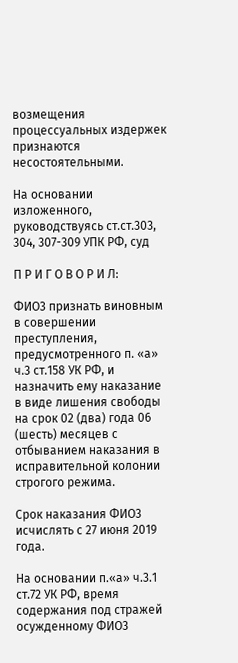возмещения процессуальных издержек признаются несостоятельными.

На основании изложенного, руководствуясь ст.ст.303, 304, 307-309 УПК РФ, суд

П Р И Г О В О Р И Л:

ФИО3 признать виновным в совершении преступления, предусмотренного п. «а» ч.3 ст.158 УК РФ, и назначить ему наказание в виде лишения свободы на срок 02 (два) года 06 (шесть) месяцев с отбыванием наказания в исправительной колонии строгого режима.

Срок наказания ФИО3 исчислять с 27 июня 2019 года.

На основании п.«а» ч.3.1 ст.72 УК РФ, время содержания под стражей осужденному ФИО3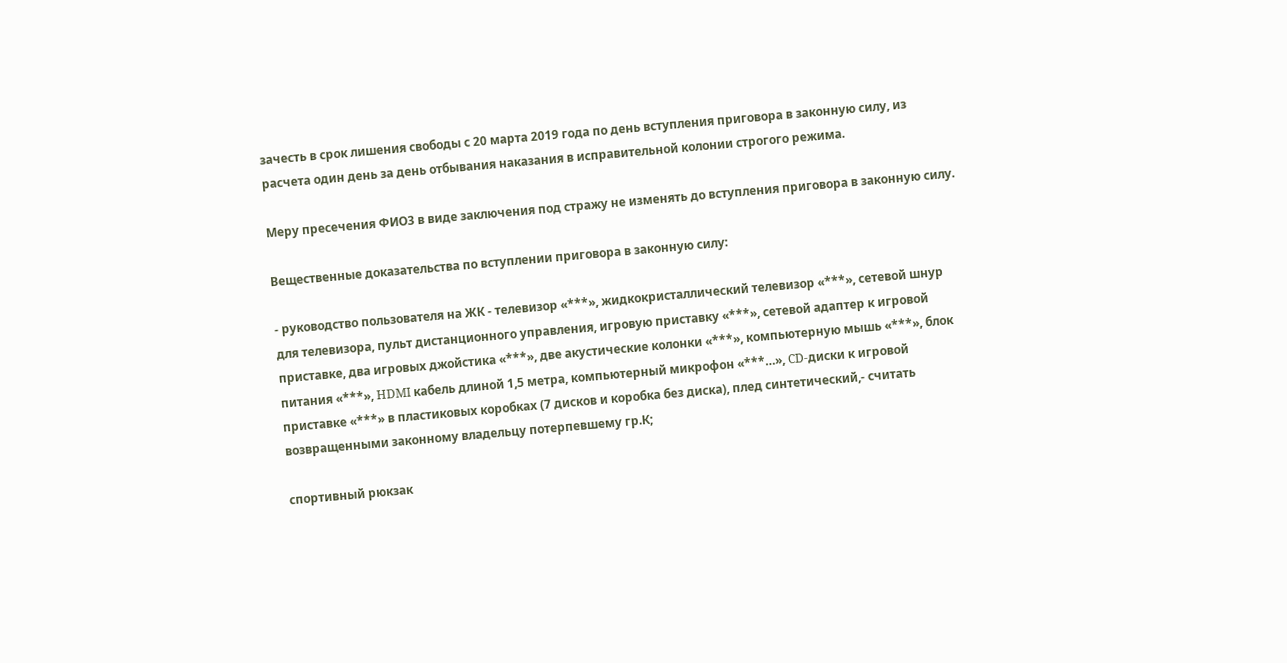зачесть в срок лишения свободы с 20 марта 2019 года по день вступления приговора в законную силу, из расчета один день за день отбывания наказания в исправительной колонии строгого режима.

Меру пресечения ФИО3 в виде заключения под стражу не изменять до вступления приговора в законную силу.

Вещественные доказательства по вступлении приговора в законную силу:

- руководство пользователя на ЖК - телевизор «***», жидкокристаллический телевизор «***», сетевой шнур для телевизора, пульт дистанционного управления, игровую приставку «***», сетевой адаптер к игровой приставке, два игровых джойстика «***», две акустические колонки «***», компьютерную мышь «***», блок питания «***», HDMI кабель длиной 1,5 метра, компьютерный микрофон «***…», CD-диски к игровой приставке «***» в пластиковых коробках (7 дисков и коробка без диска), плед синтетический,- считать возвращенными законному владельцу потерпевшему гр.К;

спортивный рюкзак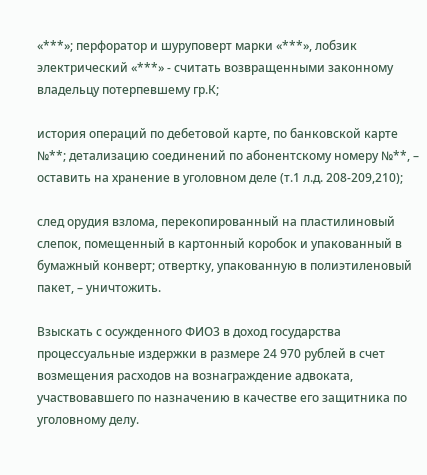«***»; перфоратор и шуруповерт марки «***», лобзик электрический «***» - считать возвращенными законному владельцу потерпевшему гр.К;

история операций по дебетовой карте, по банковской карте №**; детализацию соединений по абонентскому номеру №**, – оставить на хранение в уголовном деле (т.1 л.д. 208-209,210);

след орудия взлома, перекопированный на пластилиновый слепок, помещенный в картонный коробок и упакованный в бумажный конверт; отвертку, упакованную в полиэтиленовый пакет, – уничтожить.

Взыскать с осужденного ФИО3 в доход государства процессуальные издержки в размере 24 970 рублей в счет возмещения расходов на вознаграждение адвоката, участвовавшего по назначению в качестве его защитника по уголовному делу.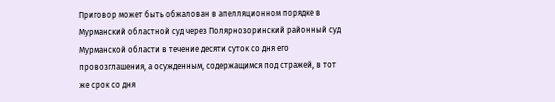Приговор может быть обжалован в апелляционном порядке в Мурманский областной суд через Полярнозоринский районный суд Мурманской области в течение десяти суток со дня его провозглашения, а осужденным, содержащимся под стражей, в тот же срок со дня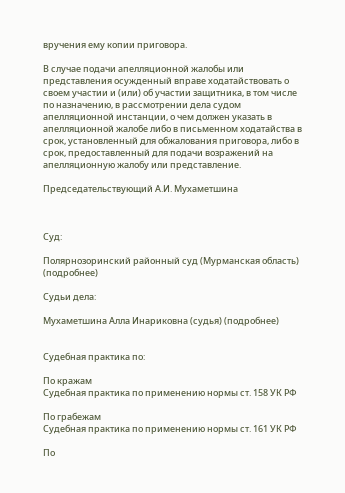вручения ему копии приговора.

В случае подачи апелляционной жалобы или представления осужденный вправе ходатайствовать о своем участии и (или) об участии защитника, в том числе по назначению, в рассмотрении дела судом апелляционной инстанции, о чем должен указать в апелляционной жалобе либо в письменном ходатайства в срок, установленный для обжалования приговора, либо в срок, предоставленный для подачи возражений на апелляционную жалобу или представление.

Председательствующий А.И. Мухаметшина



Суд:

Полярнозоринский районный суд (Мурманская область) (подробнее)

Судьи дела:

Мухаметшина Алла Инариковна (судья) (подробнее)


Судебная практика по:

По кражам
Судебная практика по применению нормы ст. 158 УК РФ

По грабежам
Судебная практика по применению нормы ст. 161 УК РФ

По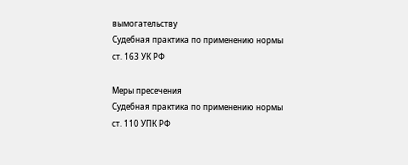вымогательству
Судебная практика по применению нормы ст. 163 УК РФ

Меры пресечения
Судебная практика по применению нормы ст. 110 УПК РФ